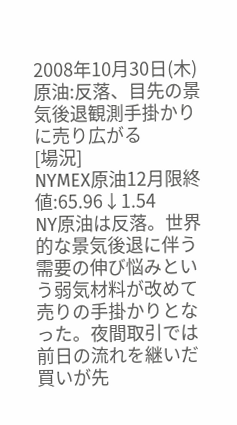2008年10月30日(木)
原油:反落、目先の景気後退観測手掛かりに売り広がる
[場況]
NYMEX原油12月限終値:65.96↓1.54
NY原油は反落。世界的な景気後退に伴う需要の伸び悩みという弱気材料が改めて売りの手掛かりとなった。夜間取引では前日の流れを継いだ買いが先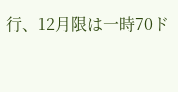行、12月限は一時70ド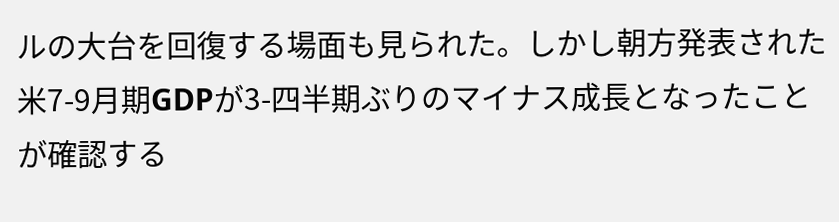ルの大台を回復する場面も見られた。しかし朝方発表された米7-9月期GDPが3-四半期ぶりのマイナス成長となったことが確認する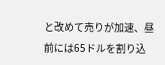と改めて売りが加速、昼前には65ドルを割り込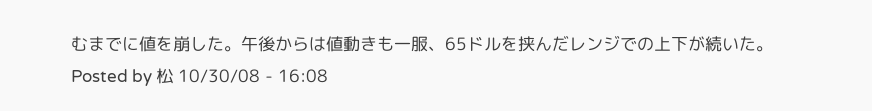むまでに値を崩した。午後からは値動きも一服、65ドルを挟んだレンジでの上下が続いた。
Posted by 松 10/30/08 - 16:08